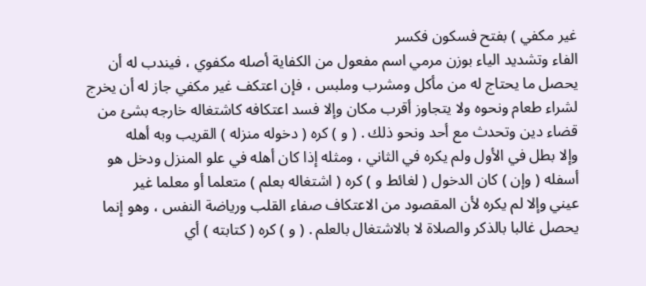غير مكفي ) بفتح فسكون فكسر
الفاء وتشديد الياء بوزن مرمي اسم مفعول من الكفاية أصله مكفوي ، فيندب له أن
يحصل ما يحتاج له من مأكل ومشرب وملبس ، فإن اعتكف غير مكفي جاز له أن يخرج
لشراء طعام ونحوه ولا يتجاوز أقرب مكان وإلا فسد اعتكافه كاشتغاله خارجه بشئ من
قضاء دين وتحدث مع أحد ونحو ذلك . ( و ) كره ( دخوله منزله ) القريب وبه أهله
وإلا بطل في الأول ولم يكره في الثاني ، ومثله إذا كان أهله في علو المنزل ودخل هو
أسفله ( وإن ) كان الدخول ( لغائط و ) كره ( اشتغاله بعلم ) متعلما أو معلما غير
عيني وإلا لم يكره لأن المقصود من الاعتكاف صفاء القلب ورياضة النفس ، وهو إنما
يحصل غالبا بالذكر والصلاة لا بالاشتغال بالعلم . ( و ) كره ( كتابته ) أي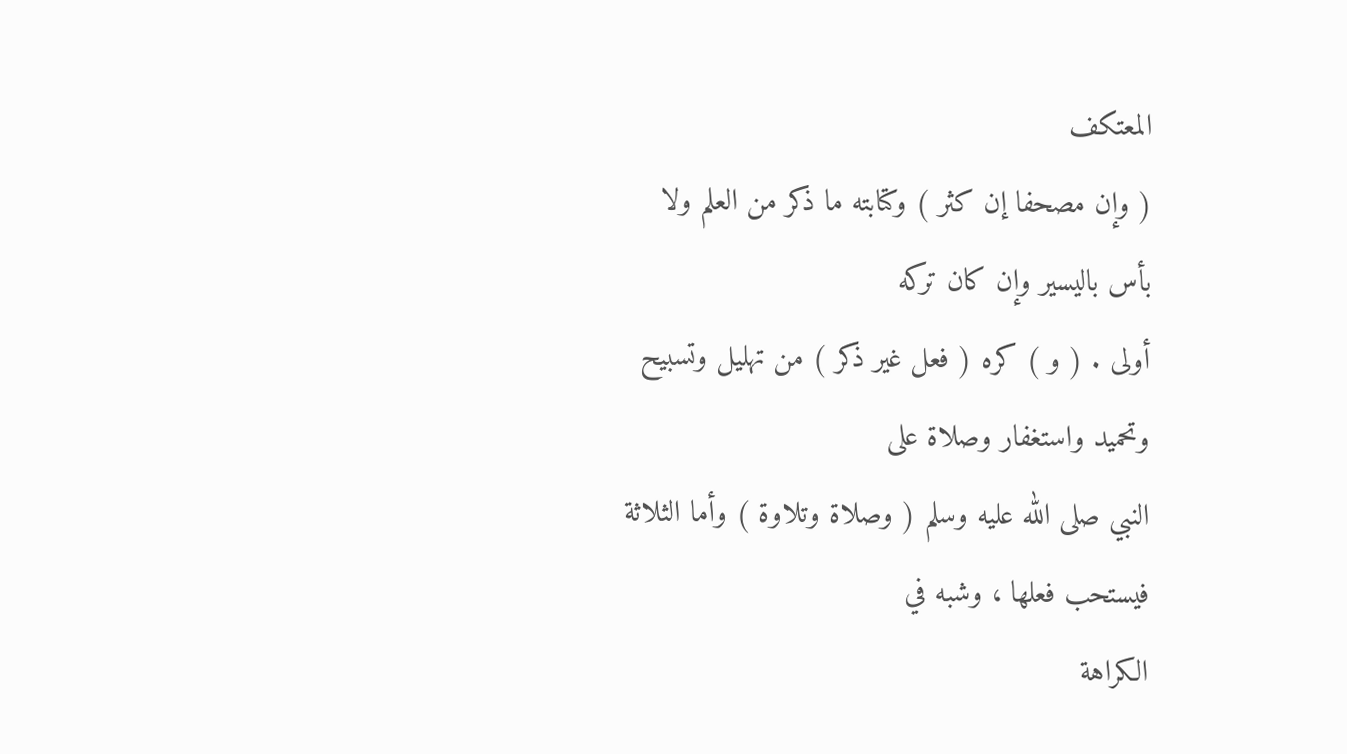المعتكف
( وإن مصحفا إن كثر ) وكتابته ما ذكر من العلم ولا بأس باليسير وإن كان تركه
أولى . ( و ) كره ( فعل غير ذكر ) من تهليل وتسبيح وتحميد واستغفار وصلاة على
النبي صلى الله عليه وسلم ( وصلاة وتلاوة ) وأما الثلاثة فيستحب فعلها ، وشبه في
الكراهة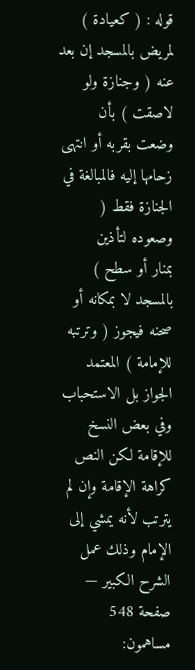قوله : ( كعيادة ) لمريض بالمسجد إن بعد عنه ( وجنازة ولو لاصقت ) بأن
وضعت بقربه أو انتهى زحامها إليه فالمبالغة في الجنازة فقط ( وصعوده لتأذين
بمنار أو سطح ) بالمسجد لا بمكانه أو صحنه فيجوز ( وترتبه للإمامة ) المعتمد
الجواز بل الاستحباب وفي بعض النسخ للإقامة لكن النص كراهة الإقامة وإن لم
يترتب لأنه يمشي إلى الإمام وذلك عمل
الشرح الكبير — صفحة 548
مساهمون: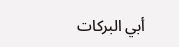أبي البركات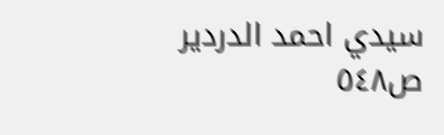سيدي احمد الدردير
ص٥٤٨